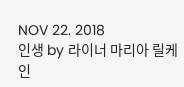NOV 22. 2018
인생 by 라이너 마리아 릴케
인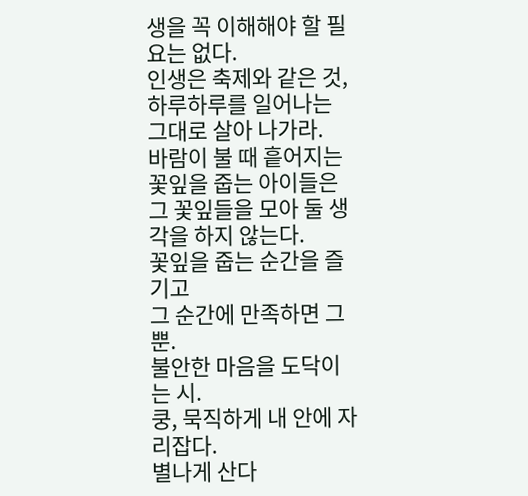생을 꼭 이해해야 할 필요는 없다.
인생은 축제와 같은 것,
하루하루를 일어나는 그대로 살아 나가라.
바람이 불 때 흩어지는 꽃잎을 줍는 아이들은
그 꽃잎들을 모아 둘 생각을 하지 않는다.
꽃잎을 줍는 순간을 즐기고
그 순간에 만족하면 그뿐.
불안한 마음을 도닥이는 시.
쿵, 묵직하게 내 안에 자리잡다.
별나게 산다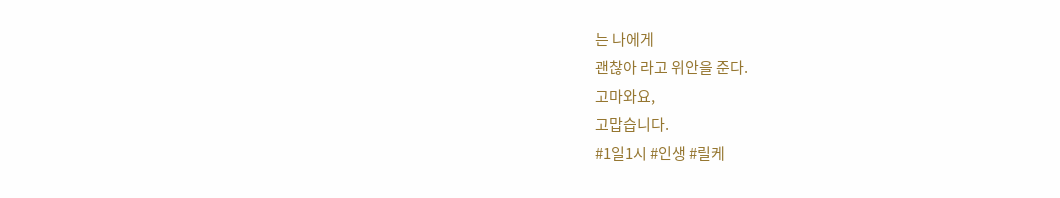는 나에게
괜찮아 라고 위안을 준다.
고마와요,
고맙습니다.
#1일1시 #인생 #릴케